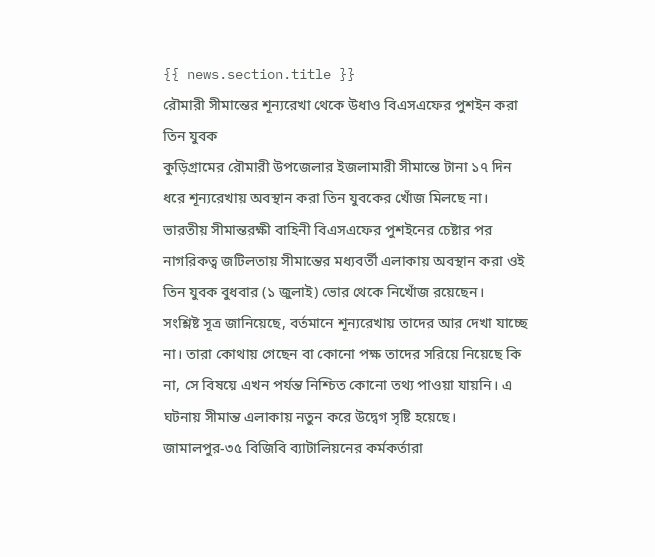{{ news.section.title }}
রৌমারী সীমান্তের শূন্যরেখা থেকে উধাও বিএসএফের পুশইন করা তিন যুবক
কুড়িগ্রামের রৌমারী উপজেলার ইজলামারী সীমান্তে টানা ১৭ দিন ধরে শূন্যরেখায় অবস্থান করা তিন যুবকের খোঁজ মিলছে না। ভারতীয় সীমান্তরক্ষী বাহিনী বিএসএফের পুশইনের চেষ্টার পর নাগরিকত্ব জটিলতায় সীমান্তের মধ্যবর্তী এলাকায় অবস্থান করা ওই তিন যুবক বুধবার (১ জুলাই) ভোর থেকে নিখোঁজ রয়েছেন।
সংশ্লিষ্ট সূত্র জানিয়েছে, বর্তমানে শূন্যরেখায় তাদের আর দেখা যাচ্ছে না। তারা কোথায় গেছেন বা কোনো পক্ষ তাদের সরিয়ে নিয়েছে কি না, সে বিষয়ে এখন পর্যন্ত নিশ্চিত কোনো তথ্য পাওয়া যায়নি। এ ঘটনায় সীমান্ত এলাকায় নতুন করে উদ্বেগ সৃষ্টি হয়েছে।
জামালপুর-৩৫ বিজিবি ব্যাটালিয়নের কর্মকর্তারা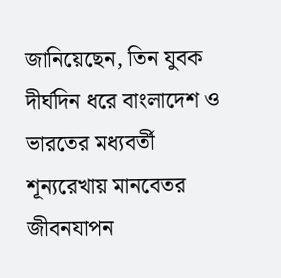জানিয়েছেন, তিন যুবক দীর্ঘদিন ধরে বাংলাদেশ ও ভারতের মধ্যবর্তী শূন্যরেখায় মানবেতর জীবনযাপন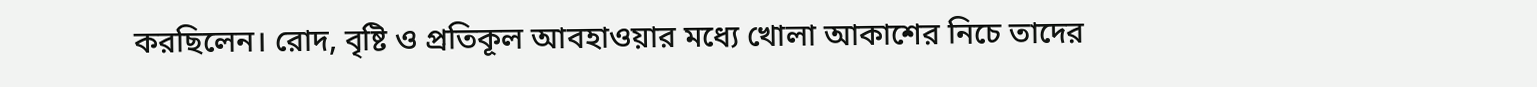করছিলেন। রোদ, বৃষ্টি ও প্রতিকূল আবহাওয়ার মধ্যে খোলা আকাশের নিচে তাদের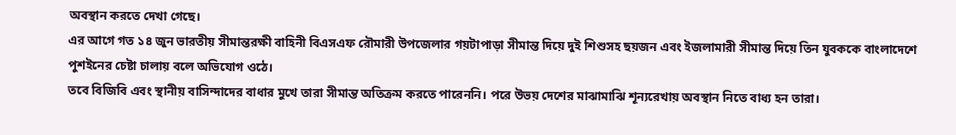অবস্থান করতে দেখা গেছে।
এর আগে গত ১৪ জুন ভারতীয় সীমান্তরক্ষী বাহিনী বিএসএফ রৌমারী উপজেলার গয়টাপাড়া সীমান্ত দিয়ে দুই শিশুসহ ছয়জন এবং ইজলামারী সীমান্ত দিয়ে তিন যুবককে বাংলাদেশে পুশইনের চেষ্টা চালায় বলে অভিযোগ ওঠে।
তবে বিজিবি এবং স্থানীয় বাসিন্দাদের বাধার মুখে তারা সীমান্ত অতিক্রম করতে পারেননি। পরে উভয় দেশের মাঝামাঝি শূন্যরেখায় অবস্থান নিতে বাধ্য হন তারা।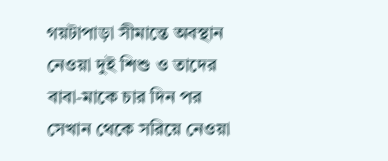গয়টাপাড়া সীমান্তে অবস্থান নেওয়া দুই শিশু ও তাদের বাবা-মাকে চার দিন পর সেখান থেকে সরিয়ে নেওয়া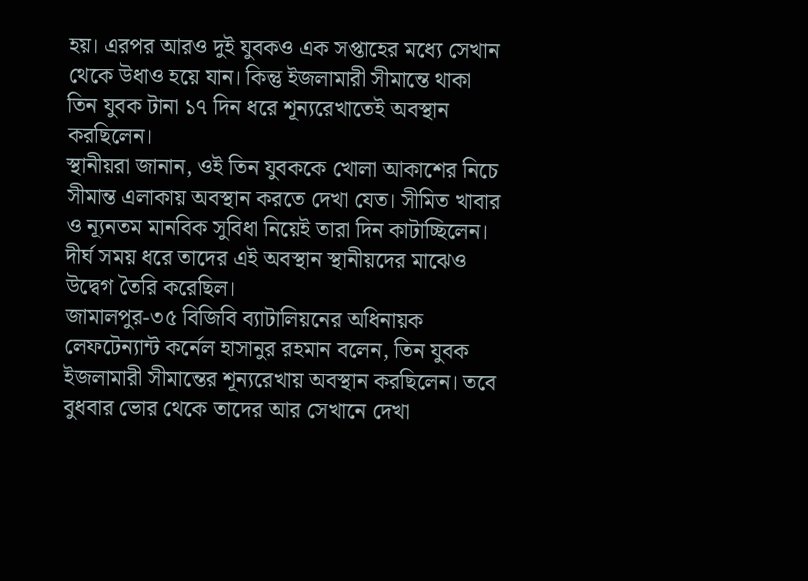হয়। এরপর আরও দুই যুবকও এক সপ্তাহের মধ্যে সেখান থেকে উধাও হয়ে যান। কিন্তু ইজলামারী সীমান্তে থাকা তিন যুবক টানা ১৭ দিন ধরে শূন্যরেখাতেই অবস্থান করছিলেন।
স্থানীয়রা জানান, ওই তিন যুবককে খোলা আকাশের নিচে সীমান্ত এলাকায় অবস্থান করতে দেখা যেত। সীমিত খাবার ও ন্যূনতম মানবিক সুবিধা নিয়েই তারা দিন কাটাচ্ছিলেন। দীর্ঘ সময় ধরে তাদের এই অবস্থান স্থানীয়দের মাঝেও উদ্বেগ তৈরি করেছিল।
জামালপুর-৩৫ বিজিবি ব্যাটালিয়নের অধিনায়ক লেফটেন্যান্ট কর্নেল হাসানুর রহমান বলেন, তিন যুবক ইজলামারী সীমান্তের শূন্যরেখায় অবস্থান করছিলেন। তবে বুধবার ভোর থেকে তাদের আর সেখানে দেখা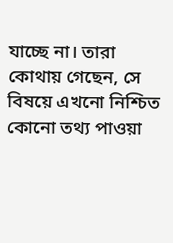যাচ্ছে না। তারা কোথায় গেছেন, সে বিষয়ে এখনো নিশ্চিত কোনো তথ্য পাওয়া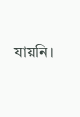যায়নি।